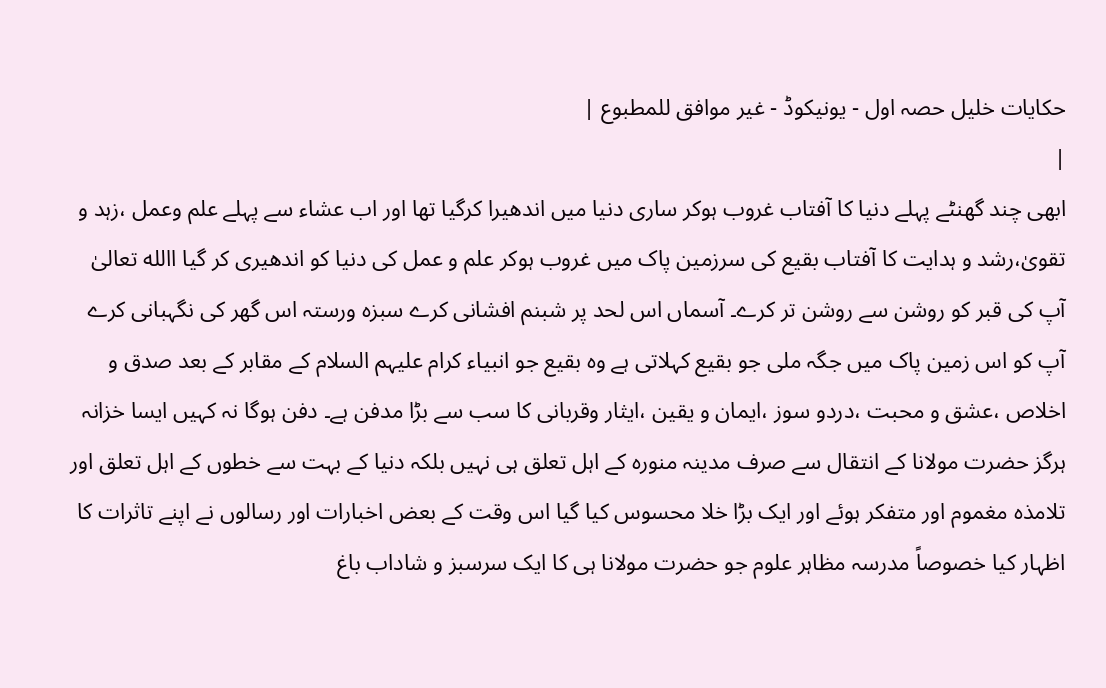حکایات خلیل حصہ اول - یونیکوڈ - غیر موافق للمطبوع |
|
ابھی چند گھنٹے پہلے دنیا کا آفتاب غروب ہوکر ساری دنیا میں اندھیرا کرگیا تھا اور اب عشاء سے پہلے علم وعمل ،زہد و تقویٰ،رشد و ہدایت کا آفتاب بقیع کی سرزمین پاک میں غروب ہوکر علم و عمل کی دنیا کو اندھیری کر گیا االله تعالیٰ آپ کی قبر کو روشن سے روشن تر کرے۔ آسماں اس لحد پر شبنم افشانی کرے سبزہ ورستہ اس گھر کی نگہبانی کرے آپ کو اس زمین پاک میں جگہ ملی جو بقیع کہلاتی ہے وہ بقیع جو انبیاء کرام علیہم السلام کے مقابر کے بعد صدق و اخلاص ،عشق و محبت ،دردو سوز ،ایمان و یقین ،ایثار وقربانی کا سب سے بڑا مدفن ہے۔ دفن ہوگا نہ کہیں ایسا خزانہ ہرگز حضرت مولانا کے انتقال سے صرف مدینہ منورہ کے اہل تعلق ہی نہیں بلکہ دنیا کے بہت سے خطوں کے اہل تعلق اور تلامذہ مغموم اور متفکر ہوئے اور ایک بڑا خلا محسوس کیا گیا اس وقت کے بعض اخبارات اور رسالوں نے اپنے تاثرات کا اظہار کیا خصوصاً مدرسہ مظاہر علوم جو حضرت مولانا ہی کا ایک سرسبز و شاداب باغ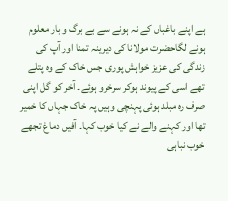ہے اپنے باغباں کے نہ ہونے سے بے برگ و بار معلوم ہونے لگاحضرت مولانا کی دیرینہ تمنا اور آپ کی زندگی کی عزیز خواہش پوری جس خاک کے وہ پتلے تھے اسی کے پیوند ہوکر سرخرو ہوئے۔ آخر کو گل اپنی صرف رہ مبلد ہوئی پہنچی وہیں پہ خاک جہاں کا خمیر تھا اور کہنے والے نے کیا خوب کہا۔ آفیں دماغ تجھے خوب نباہی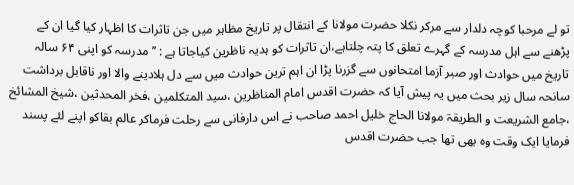تو لے مرحبا کوچہ دلدار سے مرکر نکلا حضرت مولانا کے انتقال پر تاریخ مظاہر میں جن تاثرات کا اظہار کیا گیا ان کے پڑھنے سے اہل مدرسہ کے گہرے تعلق کا پتہ چلتاہے،ان تاثرات کو ہدیہ ناظرین کیاجاتا ہے : ’’مدرسہ کو اپنی ۶۴ سالہ تاریخ میں حوادث اور صبر آزما امتحانوں سے گزرنا پڑا ان اہم ترین حوادث میں سے دل ہلادینے والا اور ناقابل برداشت سانحہ سال زیر بحث میں یہ پیش آیا کہ حضرت اقدس امام المناظرین ،سید المتکلمین ،فخر المحدثین ،شیخ المشائخ ،جامع الشریعت و الطریقۃ مولانا الحاج خلیل احمد صاحب نے اس دارفانی سے رحلت فرماکر عالم بقاکو اپنے لئے پسند فرمایا ایک وقت وہ بھی تھا جب حضرت اقدس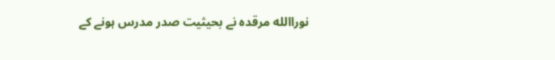نوراالله مرقدہ نے بحیثیت صدر مدرس ہونے کے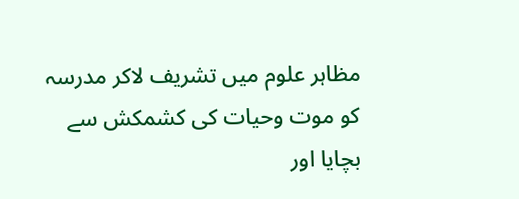مظاہر علوم میں تشریف لاکر مدرسہ کو موت وحیات کی کشمکش سے بچایا اور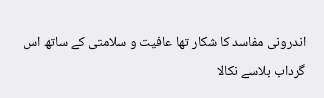اندرونی مفاسد کا شکار تھا عافیت و سلامتی کے ساتھ اس گرداب بلاسے نکالا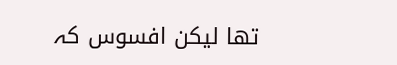تھا لیکن افسوس کہ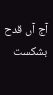آج آں قدح بشکست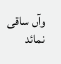وآں ساقی نمائد